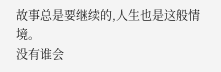故事总是要继续的,人生也是这般情境。
没有谁会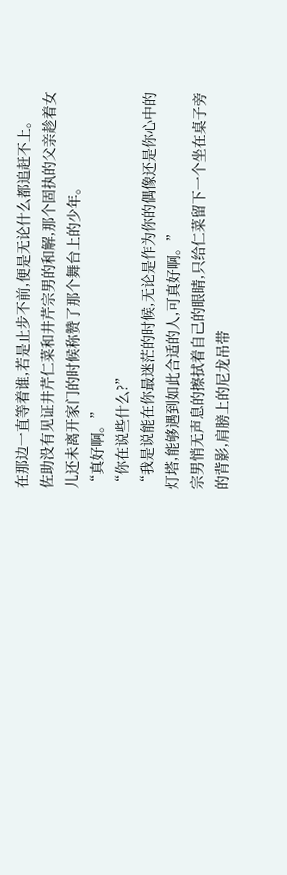在那边一直等着谁,若是止步不前,便是无论什么都追赶不上。
佐助没有见证井芹仁菜和井芹宗男的和解,那个固执的父亲趁着女儿还未离开家门的时候称赞了那个舞台上的少年。
“真好啊。”
“你在说些什么?”
“我是说能在你最迷茫的时候,无论是作为你的偶像还是你心中的灯塔,能够遇到如此合适的人,可真好啊。”
宗男悄无声息的擦拭着自己的眼睛,只给仁菜留下一个坐在桌子旁的背影,肩膀上的尼龙吊带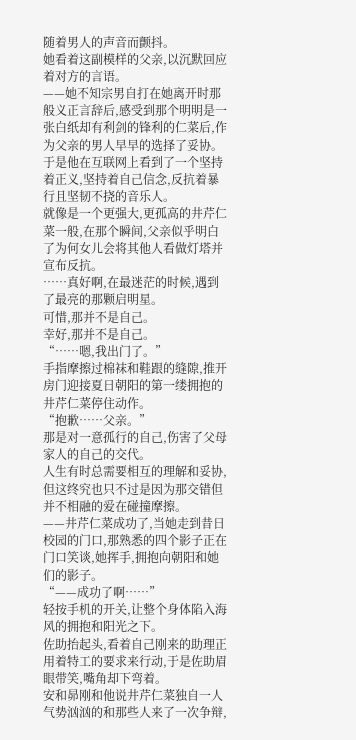随着男人的声音而颤抖。
她看着这副模样的父亲,以沉默回应着对方的言语。
——她不知宗男自打在她离开时那般义正言辞后,感受到那个明明是一张白纸却有利剑的锋利的仁菜后,作为父亲的男人早早的选择了妥协。
于是他在互联网上看到了一个坚持着正义,坚持着自己信念,反抗着暴行且坚韧不挠的音乐人。
就像是一个更强大,更孤高的井芹仁菜一般,在那个瞬间,父亲似乎明白了为何女儿会将其他人看做灯塔并宣布反抗。
……真好啊,在最迷茫的时候,遇到了最亮的那颗启明星。
可惜,那并不是自己。
幸好,那并不是自己。
“……嗯,我出门了。”
手指摩擦过棉袜和鞋跟的缝隙,推开房门迎接夏日朝阳的第一缕拥抱的井芹仁菜停住动作。
“抱歉……父亲。”
那是对一意孤行的自己,伤害了父母家人的自己的交代。
人生有时总需要相互的理解和妥协,但这终究也只不过是因为那交错但并不相融的爱在碰撞摩擦。
——井芹仁菜成功了,当她走到昔日校园的门口,那熟悉的四个影子正在门口笑谈,她挥手,拥抱向朝阳和她们的影子。
“——成功了啊……”
轻按手机的开关,让整个身体陷入海风的拥抱和阳光之下。
佐助抬起头,看着自己刚来的助理正用着特工的要求来行动,于是佐助眉眼带笑,嘴角却下弯着。
安和昴刚和他说井芹仁菜独自一人气势汹汹的和那些人来了一次争辩,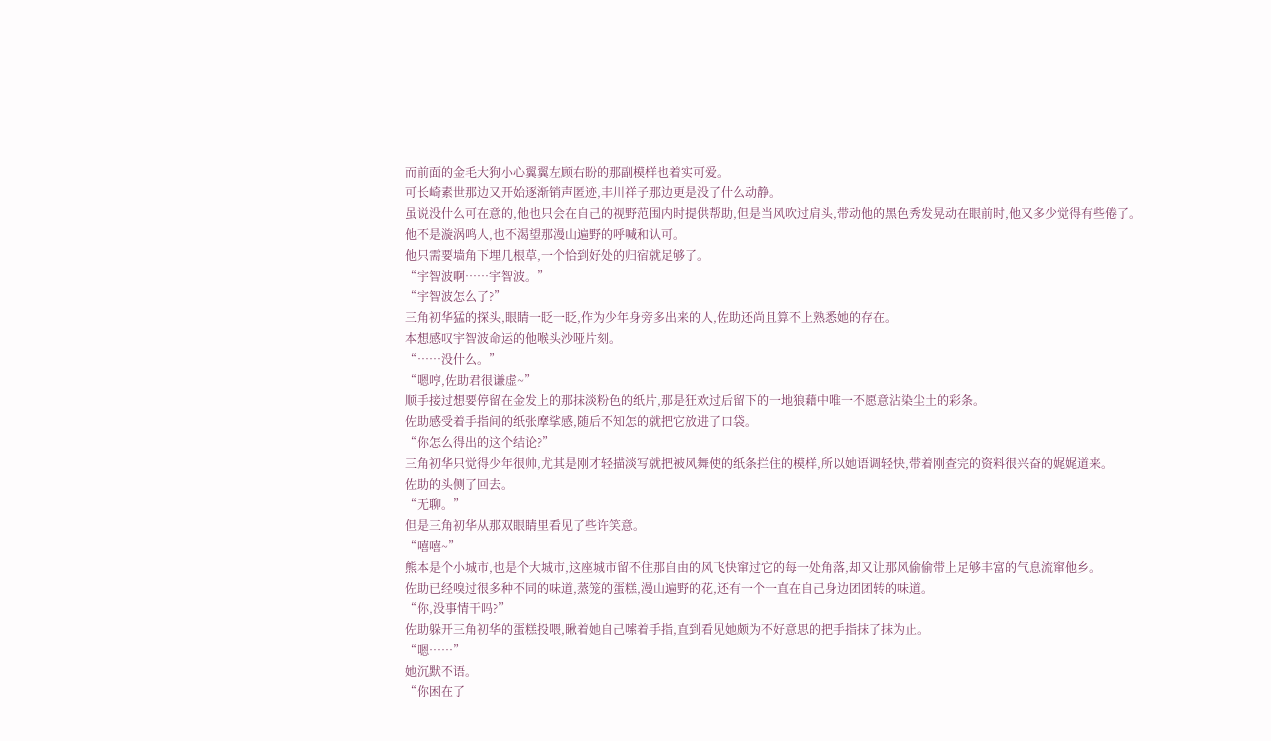而前面的金毛大狗小心翼翼左顾右盼的那副模样也着实可爱。
可长崎素世那边又开始逐渐销声匿迹,丰川祥子那边更是没了什么动静。
虽说没什么可在意的,他也只会在自己的视野范围内时提供帮助,但是当风吹过肩头,带动他的黑色秀发晃动在眼前时,他又多少觉得有些倦了。
他不是漩涡鸣人,也不渴望那漫山遍野的呼喊和认可。
他只需要墙角下埋几根草,一个恰到好处的归宿就足够了。
“宇智波啊……宇智波。”
“宇智波怎么了?”
三角初华猛的探头,眼睛一眨一眨,作为少年身旁多出来的人,佐助还尚且算不上熟悉她的存在。
本想感叹宇智波命运的他喉头沙哑片刻。
“……没什么。”
“嗯哼,佐助君很谦虚~”
顺手接过想要停留在金发上的那抹淡粉色的纸片,那是狂欢过后留下的一地狼藉中唯一不愿意沾染尘土的彩条。
佐助感受着手指间的纸张摩挲感,随后不知怎的就把它放进了口袋。
“你怎么得出的这个结论?”
三角初华只觉得少年很帅,尤其是刚才轻描淡写就把被风舞使的纸条拦住的模样,所以她语调轻快,带着刚查完的资料很兴奋的娓娓道来。
佐助的头侧了回去。
“无聊。”
但是三角初华从那双眼睛里看见了些许笑意。
“嘻嘻~”
熊本是个小城市,也是个大城市,这座城市留不住那自由的风飞快窜过它的每一处角落,却又让那风偷偷带上足够丰富的气息流窜他乡。
佐助已经嗅过很多种不同的味道,蒸笼的蛋糕,漫山遍野的花,还有一个一直在自己身边团团转的味道。
“你,没事情干吗?”
佐助躲开三角初华的蛋糕投喂,瞅着她自己嗦着手指,直到看见她颇为不好意思的把手指抹了抹为止。
“嗯……”
她沉默不语。
“你困在了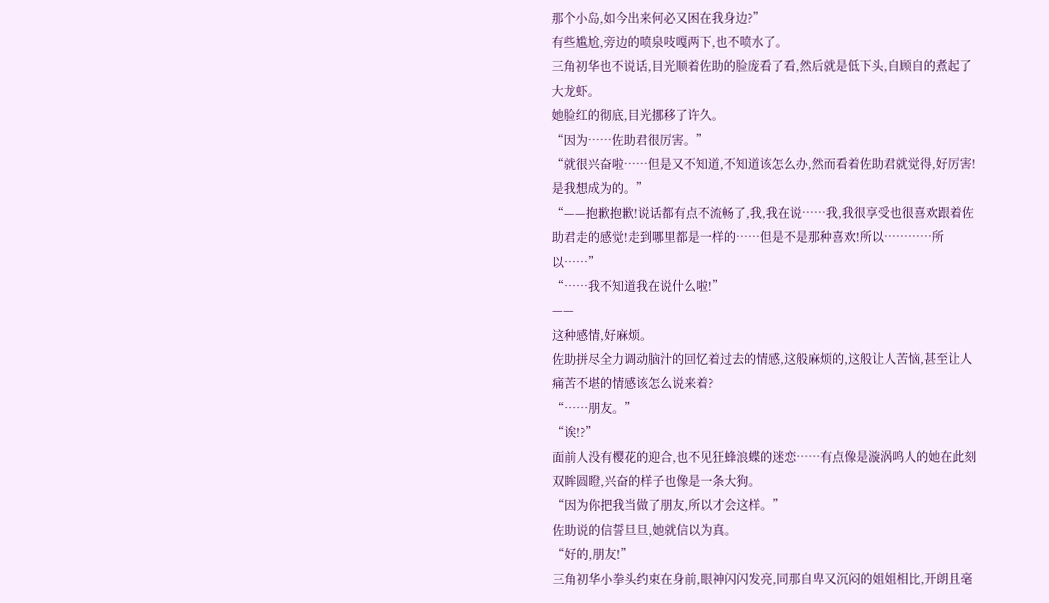那个小岛,如今出来何必又困在我身边?”
有些尴尬,旁边的喷泉吱嘎两下,也不喷水了。
三角初华也不说话,目光顺着佐助的脸庞看了看,然后就是低下头,自顾自的煮起了大龙虾。
她脸红的彻底,目光挪移了许久。
“因为……佐助君很厉害。”
“就很兴奋啦……但是又不知道,不知道该怎么办,然而看着佐助君就觉得,好厉害!是我想成为的。”
“——抱歉抱歉!说话都有点不流畅了,我,我在说……我,我很享受也很喜欢跟着佐助君走的感觉!走到哪里都是一样的……但是不是那种喜欢!所以…………所以……”
“……我不知道我在说什么啦!”
——
这种感情,好麻烦。
佐助拼尽全力调动脑汁的回忆着过去的情感,这般麻烦的,这般让人苦恼,甚至让人痛苦不堪的情感该怎么说来着?
“……朋友。”
“诶!?”
面前人没有樱花的迎合,也不见狂蜂浪蝶的迷恋……有点像是漩涡鸣人的她在此刻双眸圆瞪,兴奋的样子也像是一条大狗。
“因为你把我当做了朋友,所以才会这样。”
佐助说的信誓旦旦,她就信以为真。
“好的,朋友!”
三角初华小拳头约束在身前,眼神闪闪发亮,同那自卑又沉闷的姐姐相比,开朗且毫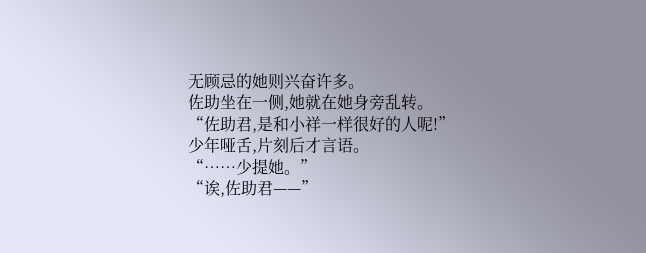无顾忌的她则兴奋许多。
佐助坐在一侧,她就在她身旁乱转。
“佐助君,是和小祥一样很好的人呢!”
少年哑舌,片刻后才言语。
“……少提她。”
“诶,佐助君——”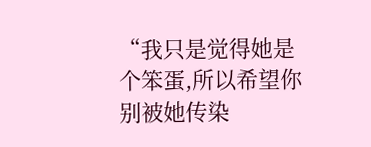“我只是觉得她是个笨蛋,所以希望你别被她传染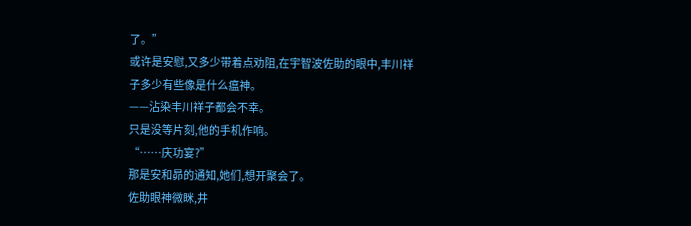了。”
或许是安慰,又多少带着点劝阻,在宇智波佐助的眼中,丰川祥子多少有些像是什么瘟神。
——沾染丰川祥子都会不幸。
只是没等片刻,他的手机作响。
“……庆功宴?”
那是安和昴的通知,她们,想开聚会了。
佐助眼神微眯,井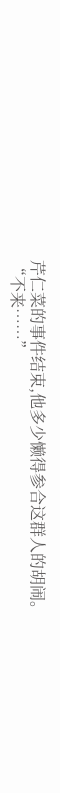芹仁菜的事件结束,他多少懒得参合这群人的胡闹。
“不来……”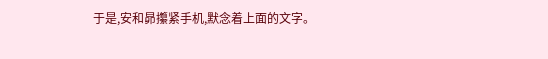于是,安和昴攥紧手机,默念着上面的文字。